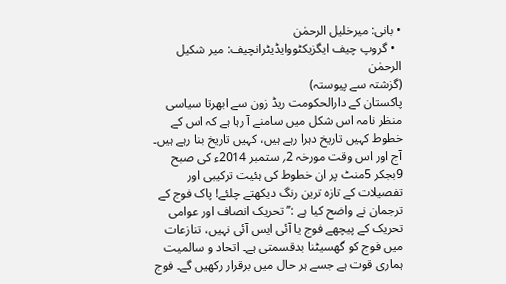• بانی: میرخلیل الرحمٰن
  • گروپ چیف ایگزیکٹووایڈیٹرانچیف: میر شکیل الرحمٰن
(گزشتہ سے پیوستہ)
پاکستان کے دارالحکومت ریڈ زون سے ابھرتا سیاسی منظر نامہ اس شکل میں سامنے آ رہا ہے کہ اس کے خطوط کہیں تاریخ دہرا رہے ہیں، کہیں تاریخ بنا رہے ہیں۔ آج اور اس وقت مورخہ 2؍ ستمبر 2014ء کی صبح 9بجکر 5منٹ پر ان خطوط کی ہئیت ترکیبی اور تفصیلات کے تازہ ترین رنگ دیکھتے چلئے! پاک فوج کے ترجمان نے واضح کیا ہے :’’تحریک انصاف اور عوامی تحریک کے پیچھے فوج یا آئی ایس آئی نہیں، تنازعات میں فوج کو گھسیٹنا بدقسمتی ہے۔ اتحاد و سالمیت ہماری قوت ہے جسے ہر حال میں برقرار رکھیں گے۔ فوج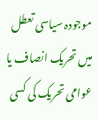موجودہ سیاسی تعطل میں تحریک انصاف یا عوامی تحریک کی کسی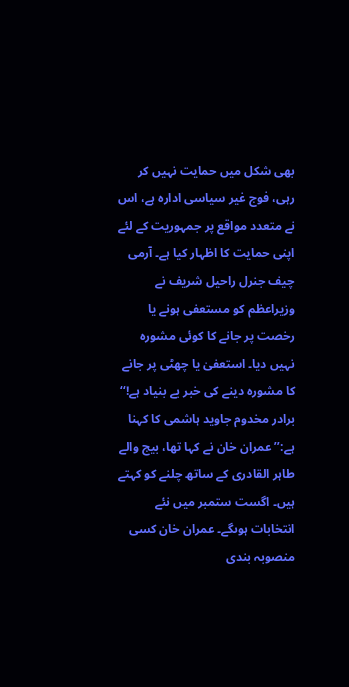بھی شکل میں حمایت نہیں کر رہی، فوج غیر سیاسی ادارہ ہے، اس نے متعدد مواقع پر جمہوریت کے لئے اپنی حمایت کا اظہار کیا ہے۔ آرمی چیف جنرل راحیل شریف نے وزیراعظم کو مستعفی ہونے یا رخصت پر جانے کا کوئی مشورہ نہیں دیا۔ استعفیٰ یا چھٹی پر جانے کا مشورہ دینے کی خبر بے بنیاد ہے!‘‘ برادر مخدوم جاوید ہاشمی کا کہنا ہے:’’عمران خان نے کہا تھا، بیج والے طاہر القادری کے ساتھ چلنے کو کہتے ہیں۔ اگست ستمبر میں نئے انتخابات ہوںگے۔ عمران خان کسی منصوبہ بندی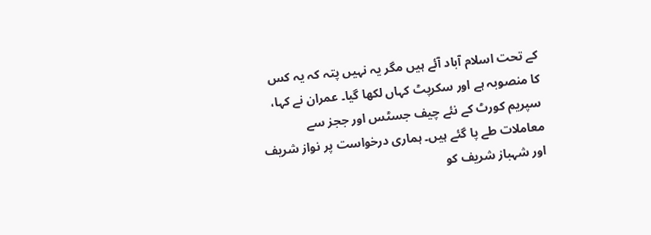کے تحت اسلام آباد آئے ہیں مگر یہ نہیں پتہ کہ یہ کس کا منصوبہ ہے اور سکرپٹ کہاں لکھا گیا۔ عمران نے کہا، سپریم کورٹ کے نئے چیف جسٹس اور ججز سے معاملات طے پا گئے ہیں۔ ہماری درخواست پر نواز شریف اور شہباز شریف کو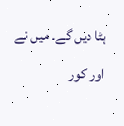ہٹا دیں گے۔ میں نے اور کور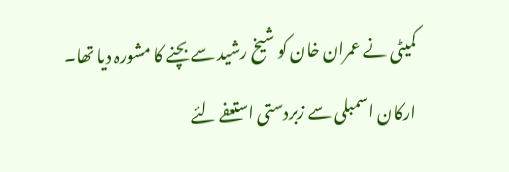کمیٹی نے عمران خان کو شیخ رشید سے بچنے کا مشورہ دیا تھا۔ ارکان اسمبلی سے زبردستی استعفے لئے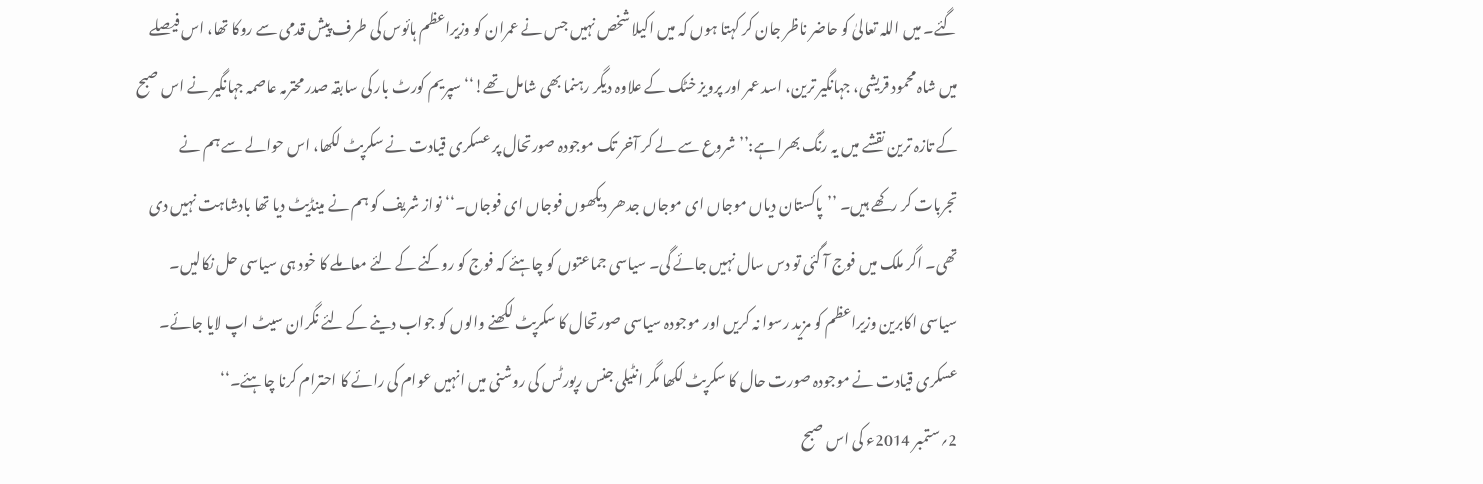گئے۔ میں اللہ تعالیٰ کو حاضر ناظر جان کر کہتا ہوں کہ میں اکیلا شخص نہیں جس نے عمران کو وزیراعظم ہائوس کی طرف پیش قدمی سے روکا تھا، اس فیصلے میں شاہ محمود قریشی، جہانگیر ترین، اسد عمر اور پرویز خٹک کے علاوہ دیگر رہنما بھی شامل تھے!‘‘ سپریم کورٹ بار کی سابقہ صدر محترمہ عاصمہ جہانگیر نے اس صبح کے تازہ ترین نقشے میں یہ رنگ بھرا ہے:’’شروع سے لے کر آخر تک موجودہ صورتحال پر عسکری قیادت نے سکرپٹ لکھا، اس حوالے سے ہم نے تجربات کر رکھے ہیں۔ ’’پاکستان دیاں موجاں ای موجاں جدھر دیکھوں فوجاں ای فوجاں۔‘‘ نواز شریف کو ہم نے مینڈیٹ دیا تھا بادشاہت نہیں دی تھی۔ اگر ملک میں فوج آ گئی تو دس سال نہیں جائے گی۔ سیاسی جماعتوں کو چاہئے کہ فوج کو روکنے کے لئے معاملے کا خود ہی سیاسی حل نکالیں۔ سیاسی اکابرین وزیراعظم کو مزید رسوا نہ کریں اور موجودہ سیاسی صورتحال کا سکرپٹ لکھنے والوں کو جواب دینے کے لئے نگران سیٹ اپ لایا جائے۔ عسکری قیادت نے موجودہ صورت حال کا سکرپٹ لکھا مگر انٹیلی جنس رپورٹس کی روشنی میں انہیں عوام کی رائے کا احترام کرنا چاہئے۔‘‘
2؍ستمبر 2014ء کی اس صبح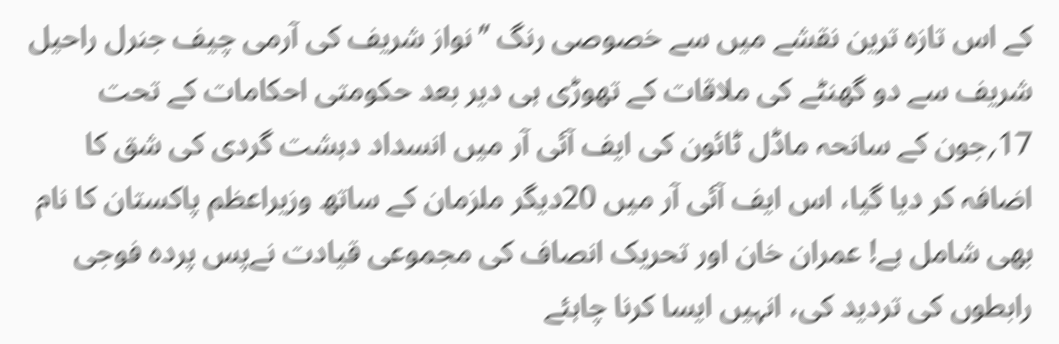کے اس تازہ ترین نقشے میں سے خصوصی رنگ ’’نواز شریف کی آرمی چیف جنرل راحیل شریف سے دو گھنٹے کی ملاقات کے تھوڑی ہی دیر بعد حکومتی احکامات کے تحت 17؍جون کے سانحہ ماڈل ٹائون کی ایف آئی آر میں انسداد دہشت گردی کی شق کا اضافہ کر دیا گیا، اس ایف آئی آر میں 20دیگر ملزمان کے ساتھ وزیراعظم پاکستان کا نام بھی شامل ہے! عمران خان اور تحریک انصاف کی مجموعی قیادت نےپس پردہ فوجی رابطوں کی تردید کی، انہیں ایسا کرنا چاہئے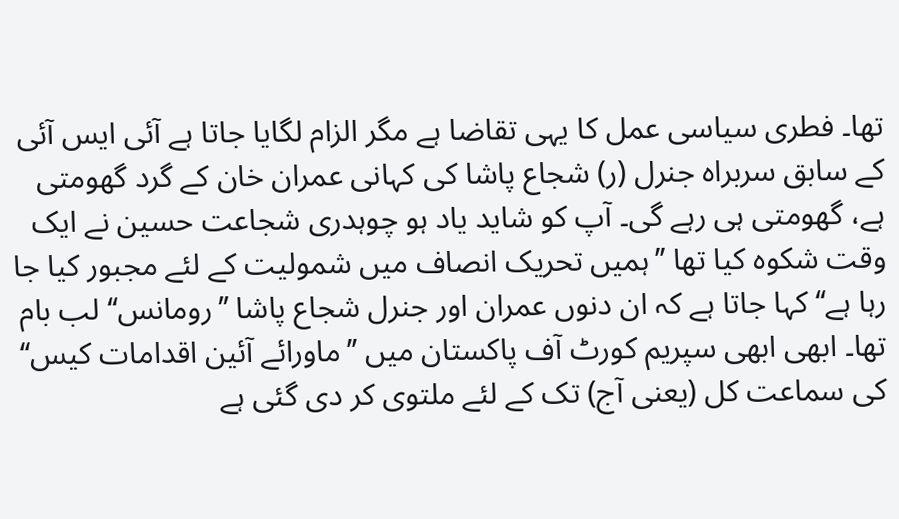تھا۔ فطری سیاسی عمل کا یہی تقاضا ہے مگر الزام لگایا جاتا ہے آئی ایس آئی کے سابق سربراہ جنرل (ر) شجاع پاشا کی کہانی عمران خان کے گرد گھومتی ہے، گھومتی ہی رہے گی۔ آپ کو شاید یاد ہو چوہدری شجاعت حسین نے ایک وقت شکوہ کیا تھا ’’ہمیں تحریک انصاف میں شمولیت کے لئے مجبور کیا جا رہا ہے‘‘ کہا جاتا ہے کہ ان دنوں عمران اور جنرل شجاع پاشا ’’رومانس‘‘ لب بام تھا۔ ابھی ابھی سپریم کورٹ آف پاکستان میں ’’ماورائے آئین اقدامات کیس‘‘ کی سماعت کل (یعنی آج) تک کے لئے ملتوی کر دی گئی ہے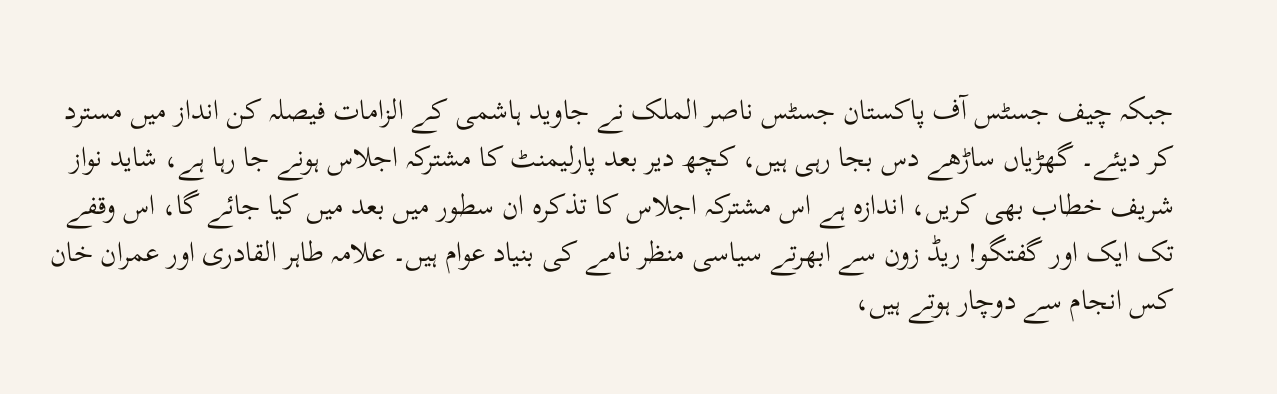جبکہ چیف جسٹس آف پاکستان جسٹس ناصر الملک نے جاوید ہاشمی کے الزامات فیصلہ کن انداز میں مسترد کر دیئے۔ گھڑیاں ساڑھے دس بجا رہی ہیں، کچھ دیر بعد پارلیمنٹ کا مشترکہ اجلاس ہونے جا رہا ہے، شاید نواز شریف خطاب بھی کریں، اندازہ ہے اس مشترکہ اجلاس کا تذکرہ ان سطور میں بعد میں کیا جائے گا، اس وقفے تک ایک اور گفتگو! ریڈ زون سے ابھرتے سیاسی منظر نامے کی بنیاد عوام ہیں۔ علامہ طاہر القادری اور عمران خان کس انجام سے دوچار ہوتے ہیں،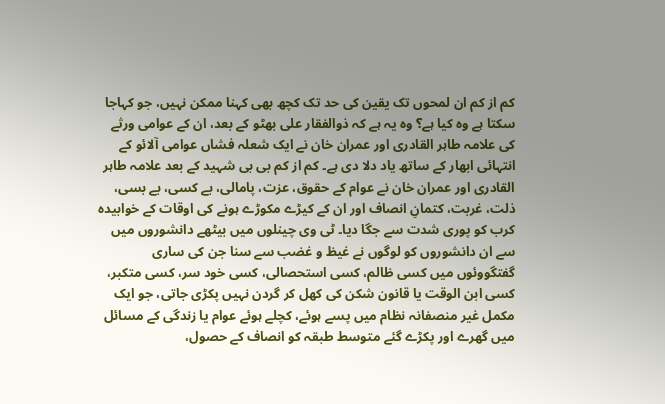کم از کم ان لمحوں تک یقین کی حد تک کچھ بھی کہنا ممکن نہیں، جو کہاجا سکتا ہے وہ کیا ہے؟ وہ یہ ہے کہ ذوالفقار علی بھٹو کے بعد، ان کے عوامی ورثے کی علامہ طاہر القادری اور عمران خان نے ایک شعلہ فشاں عوامی آلائو کے انتہائی ابھار کے ساتھ یاد دلا دی ہے۔ کم از کم بی بی شہید کے بعد علامہ طاہر القادری اور عمران خان نے عوام کے حقوق، عزت، پامالی، بے کسی، بے بسی، ذلت، غربت، کتمانِ انصاف اور ان کے کیڑے مکوڑے ہونے کی اوقات کے خوابیدہ کرب کو پوری شدت سے جگا دیا۔ ٹی وی چینلوں میں بیٹھے دانشوروں میں سے ان دانشوروں کو لوگوں نے غیظ و غضب سے سنا جن کی ساری گفتگووئوں میں کسی ظالم، کسی استحصالی، کسی خود سر، کسی متکبر، کسی ابن الوقت یا قانون شکن کی کھل کر گردن نہیں پکڑی جاتی، جو ایک مکمل غیر منصفانہ نظام میں پسے ہوئے، کچلے ہوئے عوام یا زندگی کے مسائل میں گھرے اور پکڑے گئے متوسط طبقہ کو انصاف کے حصول،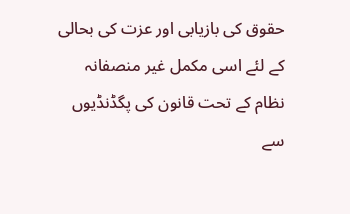حقوق کی بازیابی اور عزت کی بحالی کے لئے اسی مکمل غیر منصفانہ نظام کے تحت قانون کی پگڈنڈیوں سے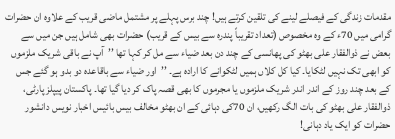مقدمات زندگی کے فیصلے لینے کی تلقین کرتے ہیں! چند برس پہلے پر مشتمل ماضی قریب کے علاوہ ان حضرات گرامی میں 70ء کے وہ مخصوص (تعداد تقریباً پندرہ سے بیس کے قریب) حضرات بھی شامل ہیں جن میں سے بعض نے ذوالفقار علی بھٹو کی پھانسی کے چند دن بعد ضیاء سے مل کر کہا تھا ’’آپ نے باقی شریک ملزموں کو ابھی تک نہیں لٹکایا۔ کیا کل کلاں ہمیں لٹکوانے کا ارادہ ہے۔ ’’اور ضیاء سے باقاعدہ دو بدو ہو گئے جس کے بعد چند روز کے اندر اندر شریک ملزموں یا مجرموں کا بھی قصہ پاک کر دیا گیا تھا۔ پاکستان پیپلز پارٹی، ذوالفقار علی بھٹو کی بات الگ رکھیں، ان 70کی دہائی کے ان بھٹو مخالف بیس بائیس اخبار نویس دانشور حضرات کو ایک یاد دہانی!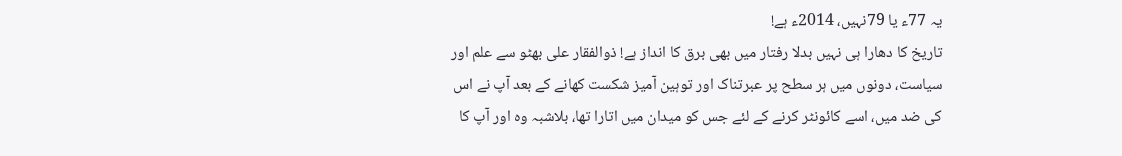یہ 77ء یا 79نہیں، 2014ء ہے!
تاریخ کا دھارا ہی نہیں بدلا رفتار میں بھی برق کا انداز ہے! ذوالفقار علی بھٹو سے علم اور سیاست، دونوں میں ہر سطح پر عبرتناک اور توہین آمیز شکست کھانے کے بعد آپ نے اس کی ضد میں، اسے کائونٹر کرنے کے لئے جس کو میدان میں اتارا تھا، بلاشبہ وہ اور آپ کا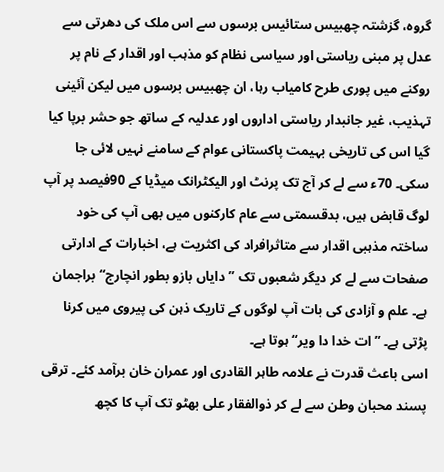گروہ، گزشتہ چھبیس ستائیس برسوں سے اس ملک کی دھرتی سے عدل پر مبنی ریاستی اور سیاسی نظام کو مذہب اور اقدار کے نام پر روکنے میں پوری طرح کامیاب رہا، ان چھبیس برسوں میں لیکن آئینی تہذیب، غیر جانبدار ریاستی اداروں اور عدلیہ کے ساتھ جو حشر برپا کیا گیا اس کی تاریخی بہیمت پاکستانی عوام کے سامنے نہیں لائی جا سکی۔ 70ء سے لے کر آج تک پرنٹ اور الیکٹرانک میڈیا کے 90فیصد پر آپ لوگ قابض ہیں، بدقسمتی سے عام کارکنوں میں بھی آپ کی خود ساختہ مذہبی اقدار سے متاثرافراد کی اکثریت ہے، اخبارات کے ادارتی صفحات سے لے کر دیگر شعبوں تک ’’دایاں بازو بطور انچارج‘‘ براجمان ہے۔ علم و آزادی کی بات آپ لوگوں کے تاریک ذہن کی پیروی میں کرنا پڑتی ہے۔ ’’ات خدا دا ویر‘‘ ہوتا ہے۔
اسی باعث قدرت نے علامہ طاہر القادری اور عمران خان برآمد کئے۔ ترقی پسند محبان وطن سے لے کر ذوالفقار علی بھٹو تک آپ کا کچھ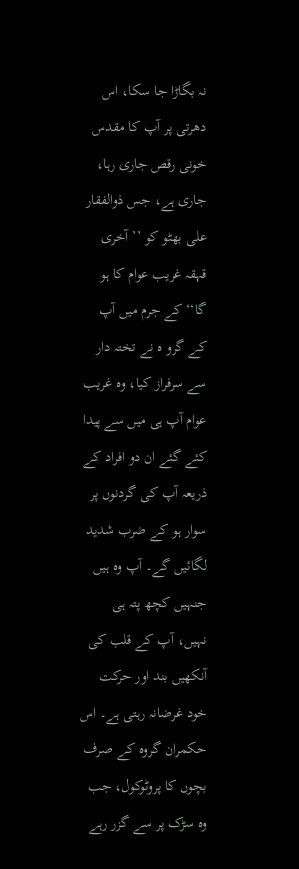نہ بگاڑا جا سکا، اس دھرتی پر آپ کا مقدس خونی رقص جاری رہا، جاری ہے، جس ذوالفقار علی بھٹو کو ’’آخری قہقہ غریب عوام کا ہو گا‘‘ کے جرم میں آپ کے گرو ہ نے تختہ دار سے سرفراز کیا، وہ غریب عوام آپ ہی میں سے پیدا کئے گئے ان دو افراد کے ذریعہ آپ کی گردنوں پر سوار ہو کے ضرب شدید لگائیں گے۔ آپ وہ ہیں جنہیں کچھ پتہ ہی نہیں، آپ کے قلب کی آنکھیں بند اور حرکت خود غرضانہ رہتی ہے۔ اس حکمران گروہ کے صرف بچوں کا پروٹوکول، جب وہ سڑک پر سے گزر رہے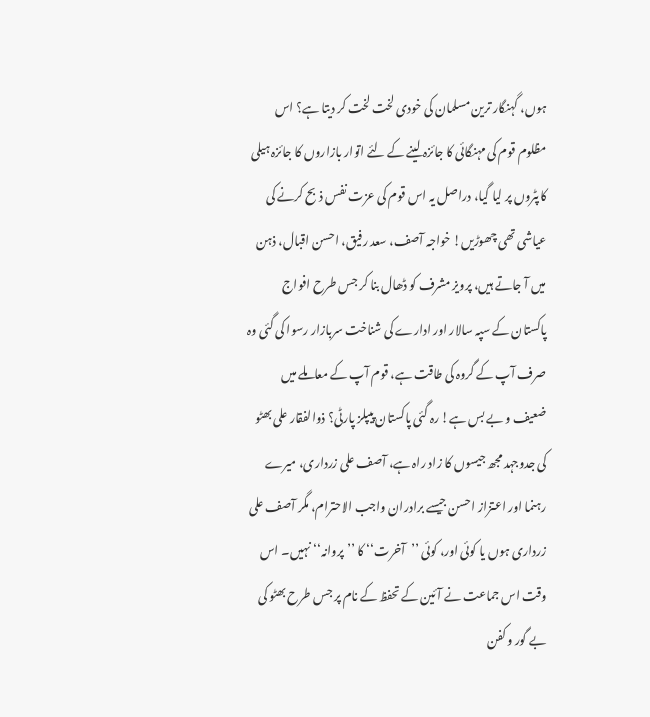ہوں، گہنگار ترین مسلمان کی خودی لخت لخت کر دیتا ہے؟ اس مظلوم قوم کی مہنگائی کا جائزہ لینے کے لئے اتوار بازاروں کا جائزہ ہیلی کاپٹروں پر لیا گیا، دراصل یہ اس قوم کی عزت نفس ذبح کرنے کی عیاشی تھی چھوڑیں! خواجہ آصف، سعد رفیق، احسن اقبال، ذہن میں آ جاتے ہیں، پرویز مشرف کو ڈھال بنا کر جس طرح افواج پاکستان کے سپہ سالار اور ادارے کی شناخت سربازار رسوا کی گئی وہ صرف آپ کے گروہ کی طاقت ہے، قوم آپ کے معاملے میں ضعیف و بے بس ہے! رہ گئی پاکستان پیپلز پارٹی؟ ذوالفقار علی بھٹو کی جدوجہد مجھ جیسوں کا زاد راہ ہے، آصف علی زرداری، میرے رہنما اور اعتزاز احسن جیسے برادران واجب الاحترام، مگر آصف علی زرداری ہوں یا کوئی اور، کوئی ’’آخرت‘‘ کا ’’پروانہ‘‘نہیں۔ اس وقت اس جماعت نے آئین کے تحفظ کے نام پر جس طرح بھٹو کی بے گور و کفن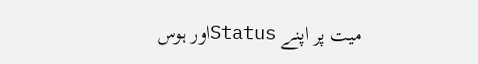میت پر اپنے Statusاور ہوس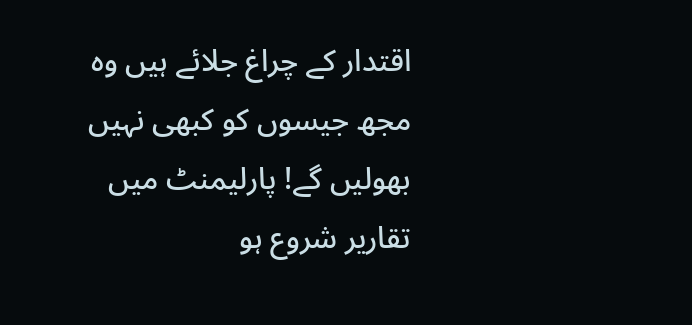اقتدار کے چراغ جلائے ہیں وہ مجھ جیسوں کو کبھی نہیں بھولیں گے! پارلیمنٹ میں تقاریر شروع ہو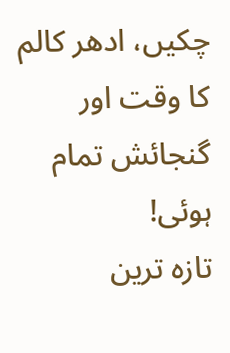چکیں، ادھر کالم کا وقت اور گنجائش تمام ہوئی!
تازہ ترین